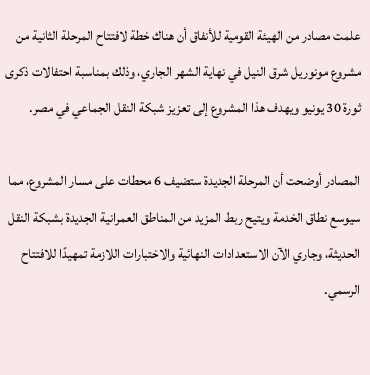علمت مصادر من الهيئة القومية للأنفاق أن هناك خطة لافتتاح المرحلة الثانية من مشروع مونوريل شرق النيل في نهاية الشهر الجاري، وذلك بمناسبة احتفالات ذكرى ثورة 30 يونيو ويهدف هذا المشروع إلى تعزيز شبكة النقل الجماعي في مصر.

المصادر أوضحت أن المرحلة الجديدة ستضيف 6 محطات على مسار المشروع، مما سيوسع نطاق الخدمة ويتيح ربط المزيد من المناطق العمرانية الجديدة بشبكة النقل الحديثة، وجاري الآن الاستعدادات النهائية والاختبارات اللازمة تمهيدًا للافتتاح الرسمي.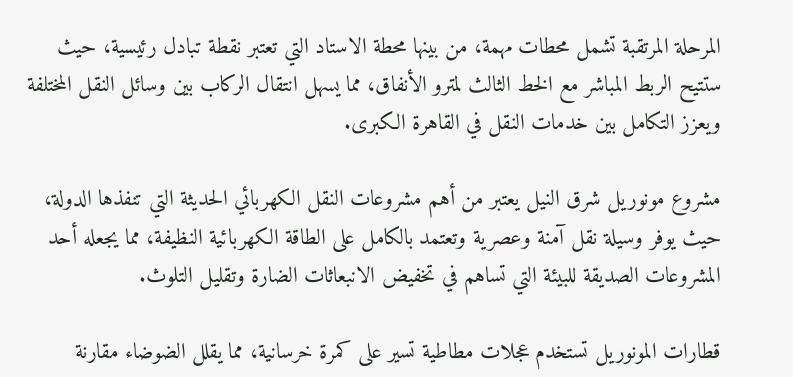المرحلة المرتقبة تشمل محطات مهمة، من بينها محطة الاستاد التي تعتبر نقطة تبادل رئيسية، حيث ستتيح الربط المباشر مع الخط الثالث لمترو الأنفاق، مما يسهل انتقال الركاب بين وسائل النقل المختلفة ويعزز التكامل بين خدمات النقل في القاهرة الكبرى.

مشروع مونوريل شرق النيل يعتبر من أهم مشروعات النقل الكهربائي الحديثة التي تنفذها الدولة، حيث يوفر وسيلة نقل آمنة وعصرية وتعتمد بالكامل على الطاقة الكهربائية النظيفة، مما يجعله أحد المشروعات الصديقة للبيئة التي تساهم في تخفيض الانبعاثات الضارة وتقليل التلوث.

قطارات المونوريل تستخدم عجلات مطاطية تسير على كمرة خرسانية، مما يقلل الضوضاء مقارنة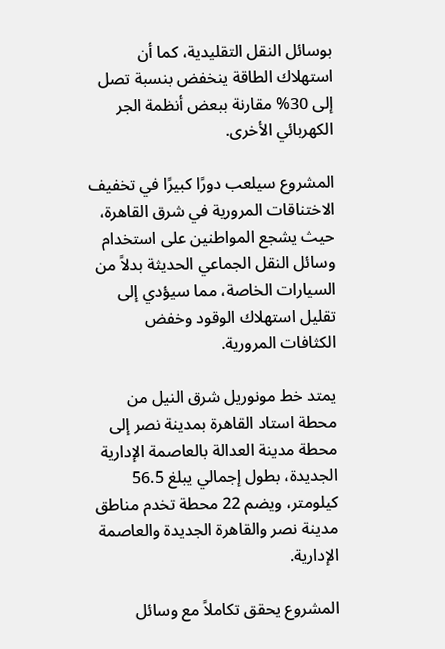بوسائل النقل التقليدية، كما أن استهلاك الطاقة ينخفض بنسبة تصل إلى 30% مقارنة ببعض أنظمة الجر الكهربائي الأخرى.

المشروع سيلعب دورًا كبيرًا في تخفيف الاختناقات المرورية في شرق القاهرة، حيث يشجع المواطنين على استخدام وسائل النقل الجماعي الحديثة بدلاً من السيارات الخاصة، مما سيؤدي إلى تقليل استهلاك الوقود وخفض الكثافات المرورية.

يمتد خط مونوريل شرق النيل من محطة استاد القاهرة بمدينة نصر إلى محطة مدينة العدالة بالعاصمة الإدارية الجديدة، بطول إجمالي يبلغ 56.5 كيلومتر، ويضم 22 محطة تخدم مناطق مدينة نصر والقاهرة الجديدة والعاصمة الإدارية.

المشروع يحقق تكاملاً مع وسائل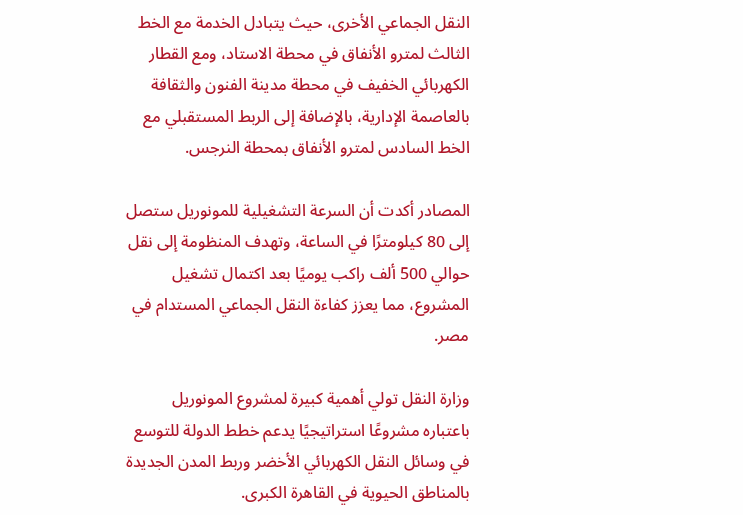النقل الجماعي الأخرى، حيث يتبادل الخدمة مع الخط الثالث لمترو الأنفاق في محطة الاستاد، ومع القطار الكهربائي الخفيف في محطة مدينة الفنون والثقافة بالعاصمة الإدارية، بالإضافة إلى الربط المستقبلي مع الخط السادس لمترو الأنفاق بمحطة النرجس.

المصادر أكدت أن السرعة التشغيلية للمونوريل ستصل إلى 80 كيلومترًا في الساعة، وتهدف المنظومة إلى نقل حوالي 500 ألف راكب يوميًا بعد اكتمال تشغيل المشروع، مما يعزز كفاءة النقل الجماعي المستدام في مصر.

وزارة النقل تولي أهمية كبيرة لمشروع المونوريل باعتباره مشروعًا استراتيجيًا يدعم خطط الدولة للتوسع في وسائل النقل الكهربائي الأخضر وربط المدن الجديدة بالمناطق الحيوية في القاهرة الكبرى.